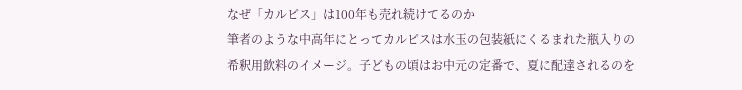なぜ「カルピス」は100年も売れ続けてるのか
筆者のような中高年にとってカルピスは水玉の包装紙にくるまれた瓶入りの希釈用飲料のイメージ。子どもの頃はお中元の定番で、夏に配達されるのを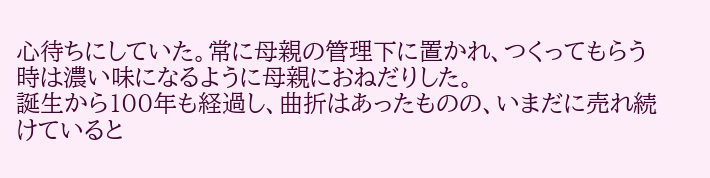心待ちにしていた。常に母親の管理下に置かれ、つくってもらう時は濃い味になるように母親におねだりした。
誕生から100年も経過し、曲折はあったものの、いまだに売れ続けていると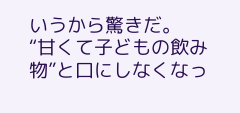いうから驚きだ。
“甘くて子どもの飲み物”と口にしなくなっ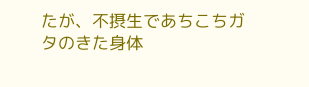たが、不摂生であちこちガタのきた身体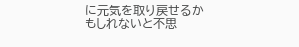に元気を取り戻せるかもしれないと不思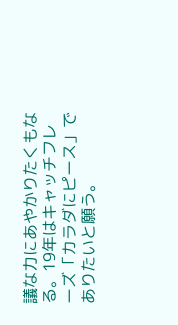議な力にあやかりたくもなる。19年はキャッチフレーズ「カラダにピース」でありたいと願う。